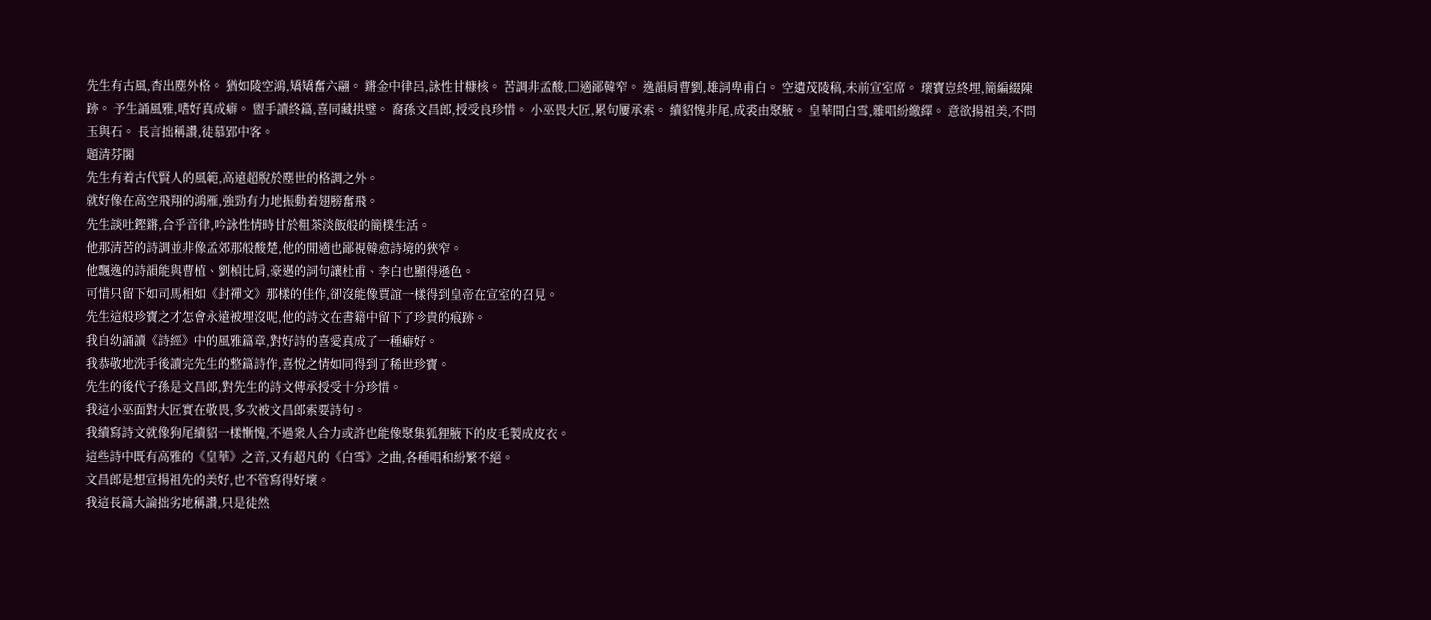先生有古風,杳出塵外格。 猶如陵空鴻,矯矯奮六翮。 鏘金中律呂,詠性甘糠核。 苦調非孟酸,□適鄙韓窄。 逸韻肩曹劉,雄詞卑甫白。 空遺茂陵稿,未前宣室席。 瓌寶豈終埋,簡編綴陳跡。 予生誦風雅,嗜好真成癖。 盥手讀終篇,喜同藏拱璧。 裔孫文昌郎,授受良珍惜。 小巫畏大匠,累句屢承索。 續貂愧非尾,成裘由聚腋。 皇華間白雪,雜唱紛繳繹。 意欲揚祖美,不問玉與石。 長言拙稱讚,徒慕郢中客。
題清芬閣
先生有着古代賢人的風範,高遠超脫於塵世的格調之外。
就好像在高空飛翔的鴻雁,強勁有力地振動着翅膀奮飛。
先生談吐鏗鏘,合乎音律,吟詠性情時甘於粗茶淡飯般的簡樸生活。
他那清苦的詩調並非像孟郊那般酸楚,他的閒適也鄙視韓愈詩境的狹窄。
他飄逸的詩韻能與曹植、劉楨比肩,豪邁的詞句讓杜甫、李白也顯得遜色。
可惜只留下如司馬相如《封禪文》那樣的佳作,卻沒能像賈誼一樣得到皇帝在宣室的召見。
先生這般珍寶之才怎會永遠被埋沒呢,他的詩文在書籍中留下了珍貴的痕跡。
我自幼誦讀《詩經》中的風雅篇章,對好詩的喜愛真成了一種癖好。
我恭敬地洗手後讀完先生的整篇詩作,喜悅之情如同得到了稀世珍寶。
先生的後代子孫是文昌郎,對先生的詩文傳承授受十分珍惜。
我這小巫面對大匠實在敬畏,多次被文昌郎索要詩句。
我續寫詩文就像狗尾續貂一樣慚愧,不過衆人合力或許也能像聚集狐狸腋下的皮毛製成皮衣。
這些詩中既有高雅的《皇華》之音,又有超凡的《白雪》之曲,各種唱和紛繁不絕。
文昌郎是想宣揚祖先的美好,也不管寫得好壞。
我這長篇大論拙劣地稱讚,只是徒然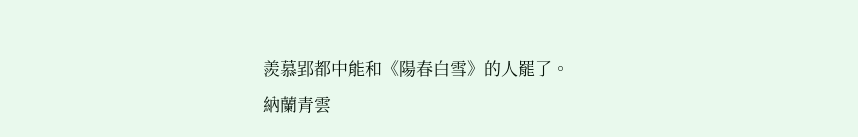羨慕郢都中能和《陽春白雪》的人罷了。
納蘭青雲